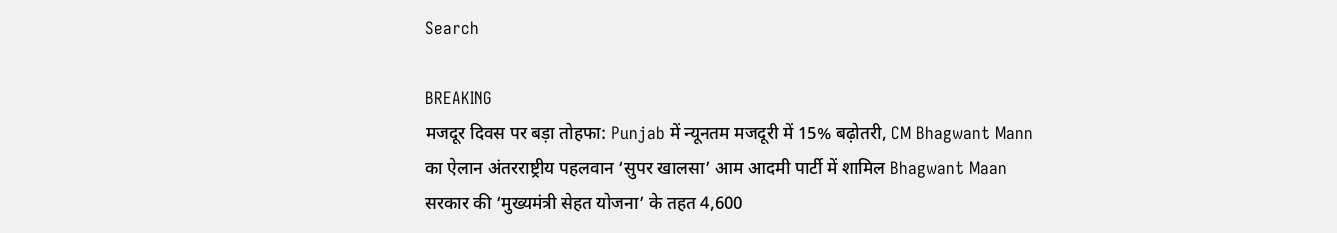Search

BREAKING
मजदूर दिवस पर बड़ा तोहफा: Punjab में न्यूनतम मजदूरी में 15% बढ़ोतरी, CM Bhagwant Mann का ऐलान अंतरराष्ट्रीय पहलवान ‘सुपर खालसा’ आम आदमी पार्टी में शामिल Bhagwant Maan सरकार की ‘मुख्यमंत्री सेहत योजना’ के तहत 4,600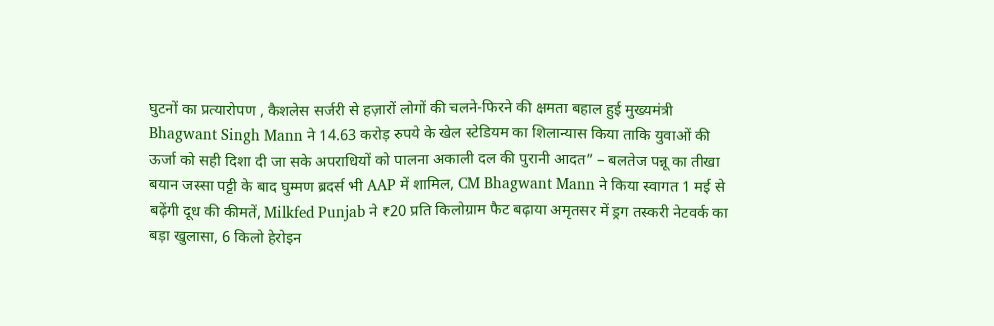घुटनों का प्रत्यारोपण , कैशलेस सर्जरी से हज़ारों लोगों की चलने-फिरने की क्षमता बहाल हुई मुख्यमंत्री Bhagwant Singh Mann ने 14.63 करोड़ रुपये के खेल स्टेडियम का शिलान्यास किया ताकि युवाओं की ऊर्जा को सही दिशा दी जा सके अपराधियों को पालना अकाली दल की पुरानी आदत” – बलतेज पन्नू का तीखा बयान जस्सा पट्टी के बाद घुम्मण ब्रदर्स भी AAP में शामिल, CM Bhagwant Mann ने किया स्वागत 1 मई से बढ़ेंगी दूध की कीमतें, Milkfed Punjab ने ₹20 प्रति किलोग्राम फैट बढ़ाया अमृतसर में ड्रग तस्करी नेटवर्क का बड़ा खुलासा, 6 किलो हेरोइन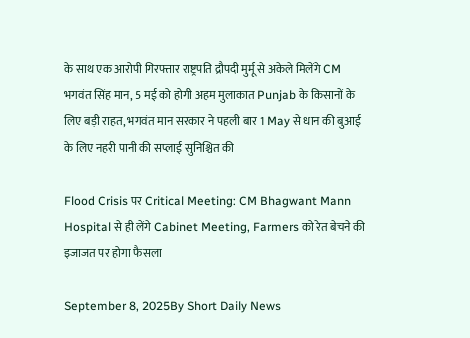के साथ एक आरोपी गिरफ्तार राष्ट्रपति द्रौपदी मुर्मू से अकेले मिलेंगे CM भगवंत सिंह मान, 5 मई को होगी अहम मुलाकात Punjab के किसानों के लिए बड़ी राहत, भगवंत मान सरकार ने पहली बार 1 May से धान की बुआई के लिए नहरी पानी की सप्लाई सुनिश्चित की

Flood Crisis पर Critical Meeting: CM Bhagwant Mann Hospital से ही लेंगे Cabinet Meeting, Farmers को रेत बेचने की इजाजत पर होगा फैसला

September 8, 2025By Short Daily News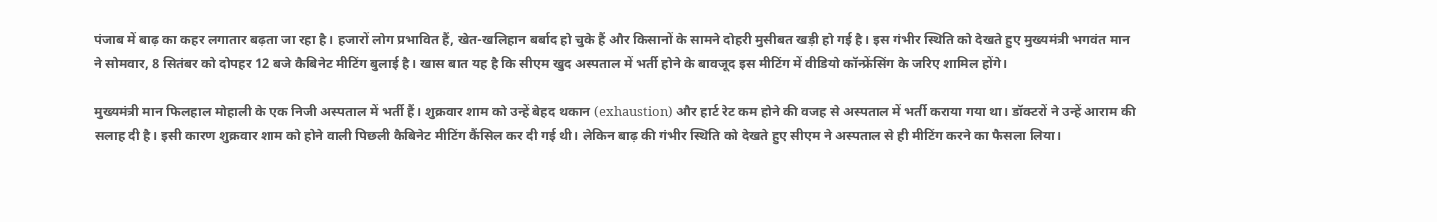पंजाब में बाढ़ का कहर लगातार बढ़ता जा रहा है। हजारों लोग प्रभावित हैं, खेत-खलिहान बर्बाद हो चुके हैं और किसानों के सामने दोहरी मुसीबत खड़ी हो गई है। इस गंभीर स्थिति को देखते हुए मुख्यमंत्री भगवंत मान ने सोमवार, 8 सितंबर को दोपहर 12 बजे कैबिनेट मीटिंग बुलाई है। खास बात यह है कि सीएम खुद अस्पताल में भर्ती होने के बावजूद इस मीटिंग में वीडियो कॉन्फ्रेंसिंग के जरिए शामिल होंगे।

मुख्यमंत्री मान फिलहाल मोहाली के एक निजी अस्पताल में भर्ती हैं। शुक्रवार शाम को उन्हें बेहद थकान (exhaustion) और हार्ट रेट कम होने की वजह से अस्पताल में भर्ती कराया गया था। डॉक्टरों ने उन्हें आराम की सलाह दी है। इसी कारण शुक्रवार शाम को होने वाली पिछली कैबिनेट मीटिंग कैंसिल कर दी गई थी। लेकिन बाढ़ की गंभीर स्थिति को देखते हुए सीएम ने अस्पताल से ही मीटिंग करने का फैसला लिया।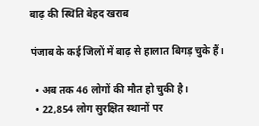बाढ़ की स्थिति बेहद खराब

पंजाब के कई जिलों में बाढ़ से हालात बिगड़ चुके हैं।

  • अब तक 46 लोगों की मौत हो चुकी है।
  • 22,854 लोग सुरक्षित स्थानों पर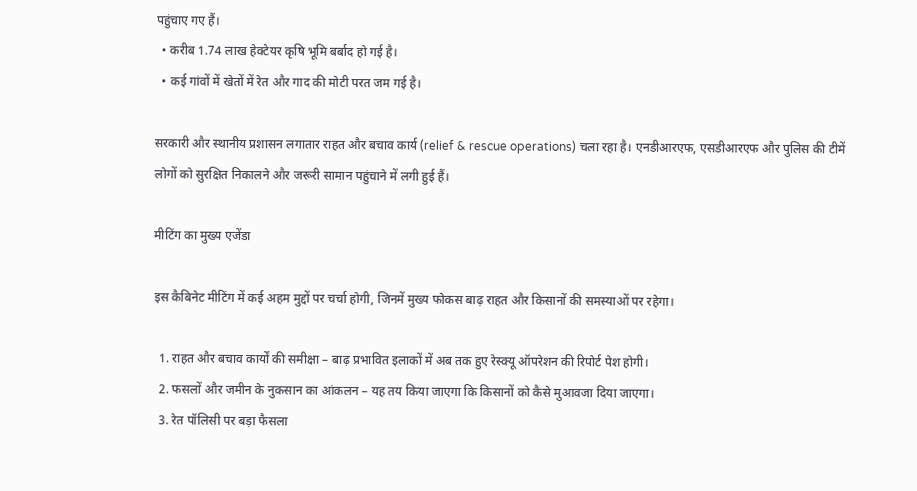पहुंचाए गए हैं।
  • करीब 1.74 लाख हेक्टेयर कृषि भूमि बर्बाद हो गई है।
  • कई गांवों में खेतों में रेत और गाद की मोटी परत जम गई है।

सरकारी और स्थानीय प्रशासन लगातार राहत और बचाव कार्य (relief & rescue operations) चला रहा है। एनडीआरएफ, एसडीआरएफ और पुलिस की टीमें लोगों को सुरक्षित निकालने और जरूरी सामान पहुंचाने में लगी हुई हैं।

मीटिंग का मुख्य एजेंडा

इस कैबिनेट मीटिंग में कई अहम मुद्दों पर चर्चा होगी, जिनमें मुख्य फोकस बाढ़ राहत और किसानों की समस्याओं पर रहेगा।

  1. राहत और बचाव कार्यों की समीक्षा – बाढ़ प्रभावित इलाकों में अब तक हुए रेस्क्यू ऑपरेशन की रिपोर्ट पेश होगी।
  2. फसलों और जमीन के नुकसान का आंकलन – यह तय किया जाएगा कि किसानों को कैसे मुआवजा दिया जाएगा।
  3. रेत पॉलिसी पर बड़ा फैसला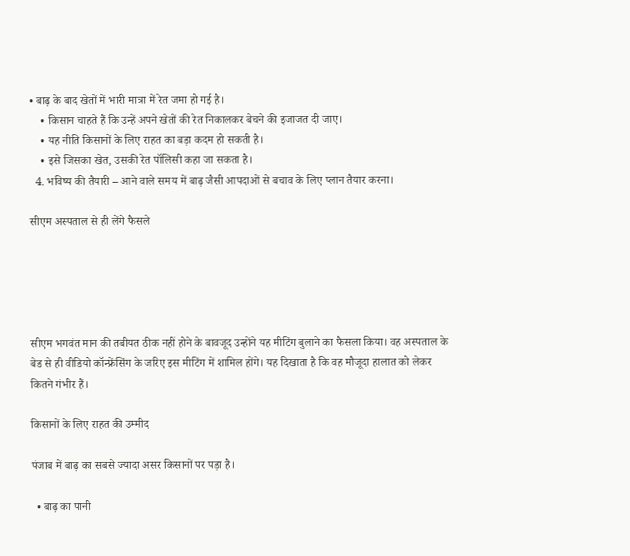• बाढ़ के बाद खेतों में भारी मात्रा में रेत जमा हो गई है।
    • किसान चाहते हैं कि उन्हें अपने खेतों की रेत निकालकर बेचने की इजाजत दी जाए।
    • यह नीति किसानों के लिए राहत का बड़ा कदम हो सकती है।
    • इसे जिसका खेत, उसकी रेत पॉलिसी कहा जा सकता है।
  4. भविष्य की तैयारी – आने वाले समय में बाढ़ जैसी आपदाओं से बचाव के लिए प्लान तैयार करना।

सीएम अस्पताल से ही लेंगे फैसले





सीएम भगवंत मान की तबीयत ठीक नहीं होने के बावजूद उन्होंने यह मीटिंग बुलाने का फैसला किया। वह अस्पताल के बेड से ही वीडियो कॉन्फ्रेंसिंग के जरिए इस मीटिंग में शामिल होंगे। यह दिखाता है कि वह मौजूदा हालात को लेकर कितने गंभीर हैं।

किसानों के लिए राहत की उम्मीद

पंजाब में बाढ़ का सबसे ज्यादा असर किसानों पर पड़ा है।

  • बाढ़ का पानी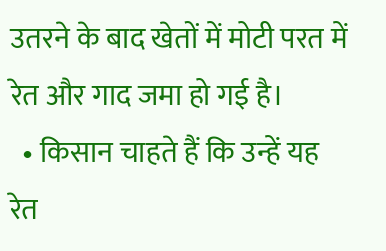उतरने के बाद खेतों में मोटी परत में रेत और गाद जमा हो गई है।
  • किसान चाहते हैं कि उन्हें यह रेत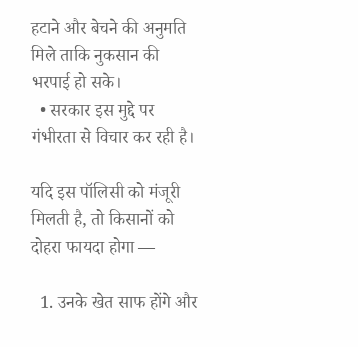हटाने और बेचने की अनुमति मिले ताकि नुकसान की भरपाई हो सके।
  • सरकार इस मुद्दे पर गंभीरता से विचार कर रही है।

यदि इस पॉलिसी को मंजूरी मिलती है, तो किसानों को दोहरा फायदा होगा —

  1. उनके खेत साफ होंगे और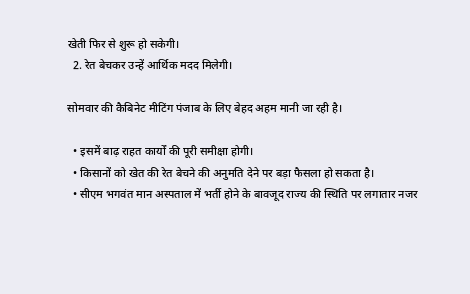खेती फिर से शुरू हो सकेगी।
  2. रेत बेचकर उन्हें आर्थिक मदद मिलेगी।

सोमवार की कैबिनेट मीटिंग पंजाब के लिए बेहद अहम मानी जा रही है।

  • इसमें बाढ़ राहत कार्यों की पूरी समीक्षा होगी।
  • किसानों को खेत की रेत बेचने की अनुमति देने पर बड़ा फैसला हो सकता है।
  • सीएम भगवंत मान अस्पताल में भर्ती होने के बावजूद राज्य की स्थिति पर लगातार नजर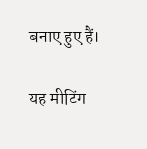बनाए हुए हैं।

यह मीटिंग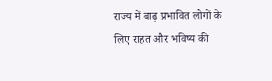राज्य में बाढ़ प्रभावित लोगों के लिए राहत और भविष्य की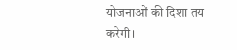योजनाओं की दिशा तय करेगी।